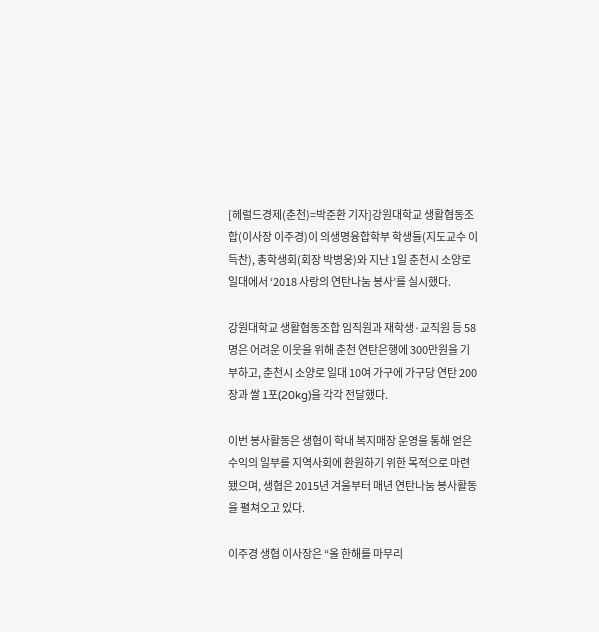[헤럴드경제(춘천)=박준환 기자]강원대학교 생활협동조합(이사장 이주경)이 의생명융합학부 학생들(지도교수 이득찬), 총학생회(회장 박병웅)와 지난 1일 춘천시 소양로 일대에서 ‘2018 사랑의 연탄나눔 봉사’를 실시했다.

강원대학교 생활협동조합 임직원과 재학생·교직원 등 58명은 어려운 이웃을 위해 춘천 연탄은행에 300만원을 기부하고, 춘천시 소양로 일대 10여 가구에 가구당 연탄 200장과 쌀 1포(20kg)을 각각 전달했다.

이번 봉사활동은 생협이 학내 복지매장 운영을 통해 얻은 수익의 일부를 지역사회에 환원하기 위한 목적으로 마련됐으며, 생협은 2015년 겨울부터 매년 연탄나눔 봉사활동을 펼쳐오고 있다.

이주경 생협 이사장은 “올 한해를 마무리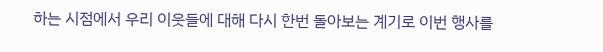하는 시점에서 우리 이웃들에 대해 다시 한번 돌아보는 계기로 이번 행사를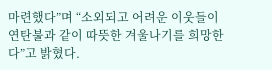마련했다”며 “소외되고 어려운 이웃들이 연탄불과 같이 따뜻한 겨울나기를 희망한다”고 밝혔다.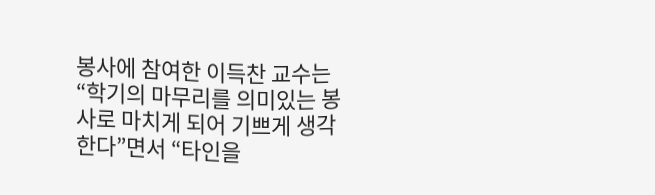봉사에 참여한 이득찬 교수는 “학기의 마무리를 의미있는 봉사로 마치게 되어 기쁘게 생각한다”면서 “타인을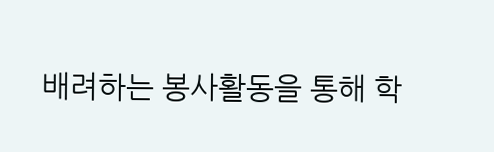배려하는 봉사활동을 통해 학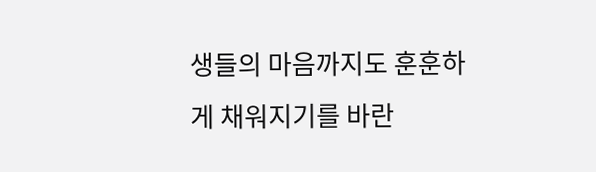생들의 마음까지도 훈훈하게 채워지기를 바란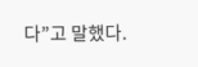다”고 말했다.